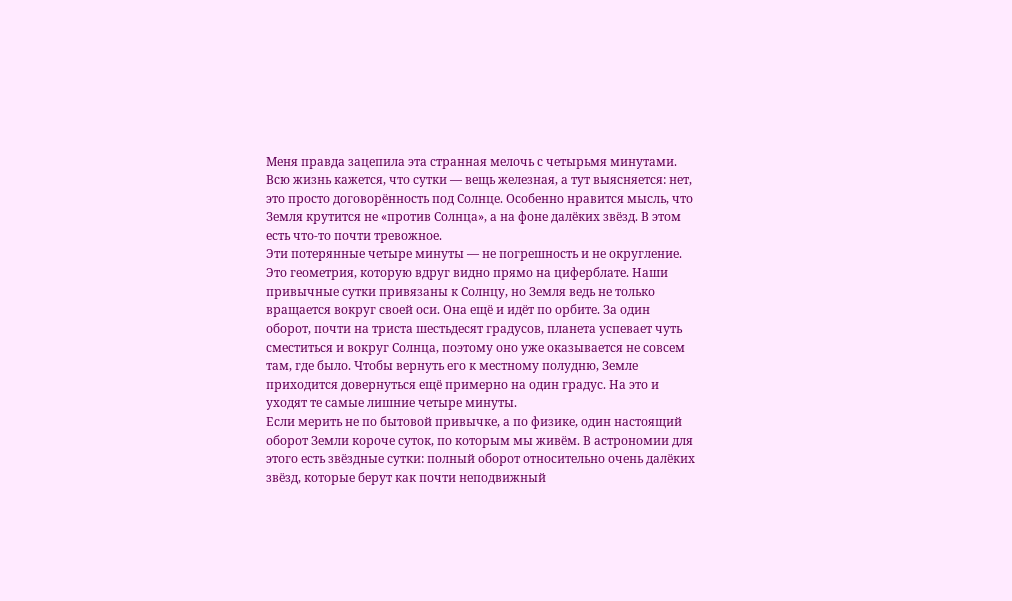Меня правда зацепила эта странная мелочь с четырьмя минутами. Всю жизнь кажется, что сутки — вещь железная, а тут выясняется: нет, это просто договорённость под Солнце. Особенно нравится мысль, что Земля крутится не «против Солнца», а на фоне далёких звёзд. В этом есть что-то почти тревожное.
Эти потерянные четыре минуты — не погрешность и не округление. Это геометрия, которую вдруг видно прямо на циферблате. Наши привычные сутки привязаны к Солнцу, но Земля ведь не только вращается вокруг своей оси. Она ещё и идёт по орбите. За один оборот, почти на триста шестьдесят градусов, планета успевает чуть сместиться и вокруг Солнца, поэтому оно уже оказывается не совсем там, где было. Чтобы вернуть его к местному полудню, Земле приходится довернуться ещё примерно на один градус. На это и уходят те самые лишние четыре минуты.
Если мерить не по бытовой привычке, а по физике, один настоящий оборот Земли короче суток, по которым мы живём. В астрономии для этого есть звёздные сутки: полный оборот относительно очень далёких звёзд, которые берут как почти неподвижный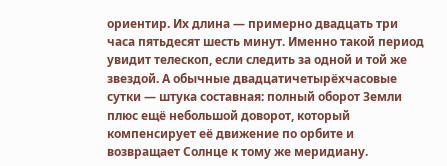ориентир. Их длина — примерно двадцать три часа пятьдесят шесть минут. Именно такой период увидит телескоп, если следить за одной и той же звездой. А обычные двадцатичетырёхчасовые сутки — штука составная: полный оборот Земли плюс ещё небольшой доворот, который компенсирует её движение по орбите и возвращает Солнце к тому же меридиану.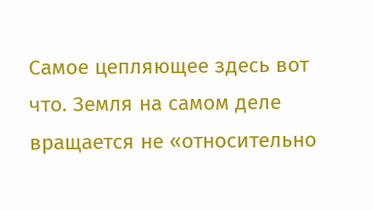Самое цепляющее здесь вот что. Земля на самом деле вращается не «относительно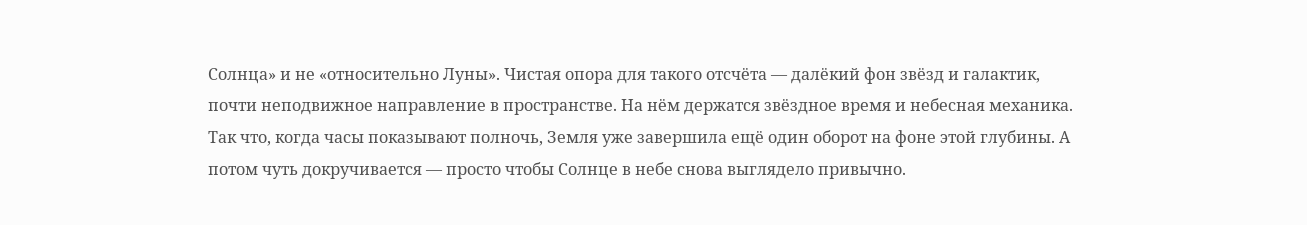Солнца» и не «относительно Луны». Чистая опора для такого отсчёта — далёкий фон звёзд и галактик, почти неподвижное направление в пространстве. На нём держатся звёздное время и небесная механика. Так что, когда часы показывают полночь, Земля уже завершила ещё один оборот на фоне этой глубины. А потом чуть докручивается — просто чтобы Солнце в небе снова выглядело привычно.